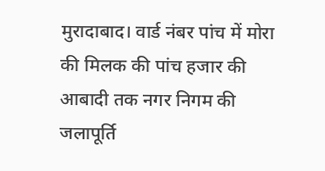मुरादाबाद। वार्ड नंबर पांच में मोरा की मिलक की पांच हजार की आबादी तक नगर निगम की जलापूर्ति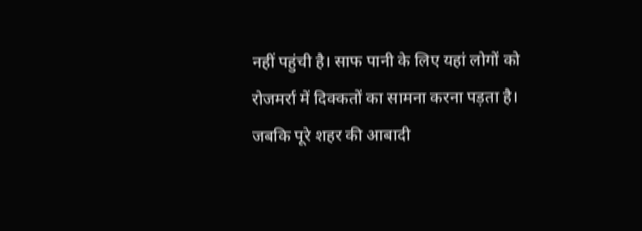नहीं पहुंची है। साफ पानी के लिए यहां लोगों को रोजमर्रा में दिक्कतों का सामना करना पड़ता है। जबकि पूरे शहर की आबादी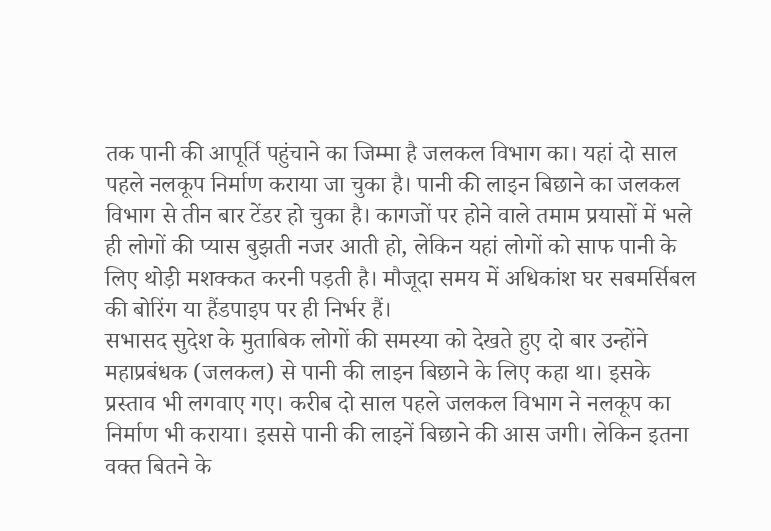तक पानी की आपूर्ति पहुंचाने का जिम्मा है जलकल विभाग का। यहां दो साल पहले नलकूप निर्माण कराया जा चुका है। पानी की लाइन बिछाने का जलकल विभाग से तीन बार टेंडर हो चुका है। कागजों पर होने वाले तमाम प्रयासों में भले ही लोगों की प्यास बुझती नजर आती हो, लेकिन यहां लोगों को साफ पानी के लिए थोड़ी मशक्कत करनी पड़ती है। मौजूदा समय में अधिकांश घर सबमर्सिबल की बोरिंग या हैंडपाइप पर ही निर्भर हैं।
सभासद सुदेश के मुताबिक लोगों की समस्या को देखते हुए दो बार उन्होंने महाप्रबंधक (जलकल) से पानी की लाइन बिछाने के लिए कहा था। इसके प्रस्ताव भी लगवाए गए। करीब दो साल पहले जलकल विभाग ने नलकूप का निर्माण भी कराया। इससे पानी की लाइनें बिछाने की आस जगी। लेकिन इतना वक्त बितने के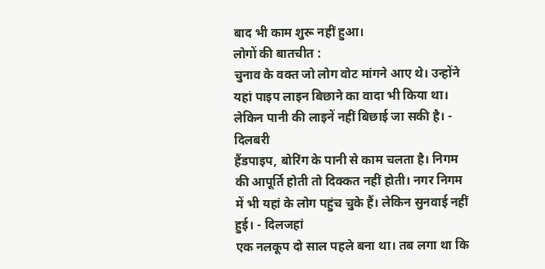बाद भी काम शुरू नहीं हुआ।
लोगों की बातचीत :
चुनाव के वक्त जो लोग वोट मांगने आए थे। उन्होंने यहां पाइप लाइन बिछाने का वादा भी किया था। लेकिन पानी की लाइनें नहीं बिछाई जा सकी है। - दिलबरी
हैंडपाइप, बोरिंग के पानी से काम चलता है। निगम की आपूर्ति होती तो दिक्कत नहीं होती। नगर निगम में भी यहां के लोग पहुंच चुके हैं। लेकिन सुनवाई नहीं हुई। - दिलजहां
एक नलकूप दो साल पहले बना था। तब लगा था कि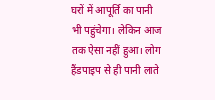घरों में आपूर्ति का पानी भी पहुंचेगा। लेकिन आज तक ऐसा नहीं हुआ। लोग हैंडपाइप से ही पानी लाते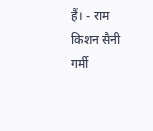हैं। - राम किशन सैनी
गर्मी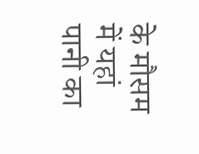के मौसम में यहां पानी का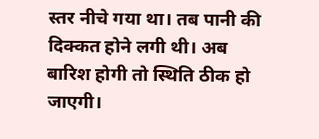स्तर नीचे गया था। तब पानी की दिक्कत होने लगी थी। अब बारिश होगी तो स्थिति ठीक हो जाएगी।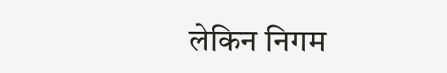लेकिन निगम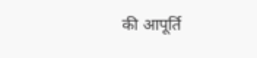की आपूर्ति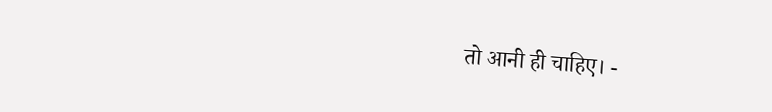तो आनी ही चाहिए। -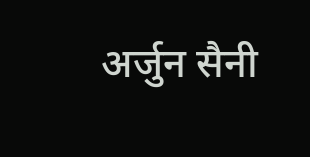अर्जुन सैनी